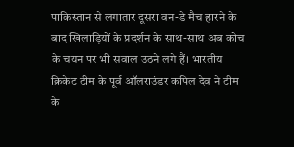पाकिस्तान से लगातार दूसरा वन-डे मैच हारने के बाद खिलाड़ियों के प्रदर्शन के साथ-साथ अब कोच के चयन पर भी सवाल उठने लगे हैं। भारतीय क्रिकेट टीम के पूर्व ऑलराउंडर कपिल देव ने टीम के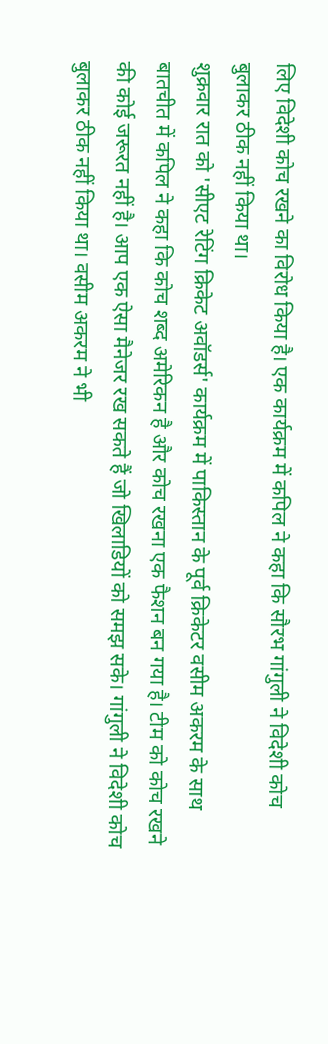लिए विदेशी कोच रखने का विरोध किया है। एक कार्यक्रम में कपिल ने कहा कि सौरभ गांगुली ने विदेशी कोच बुलाकर ठीक नहीं किया था।
शुक्रवार रात को 'सीएट रेटिंग क्रिकेट अवॉडर्स' कार्यक्रम में पाकिस्तान के पूर्व क्रिकेटर वसीम अकरम के साथ बातचीत में कपिल ने कहा कि कोच शब्द अमेरिकन है और कोच रखना एक फैशन बन गया है। टीम को कोच रखने की कोई जरूरत नहीं है। आप एक ऐसा मैनेजर रख सकते हैं जो खिलाडियों को समझ सके। गांगुली ने विदेशी कोच बुलाकर ठीक नहीं किया था। वसीम अकरम ने भी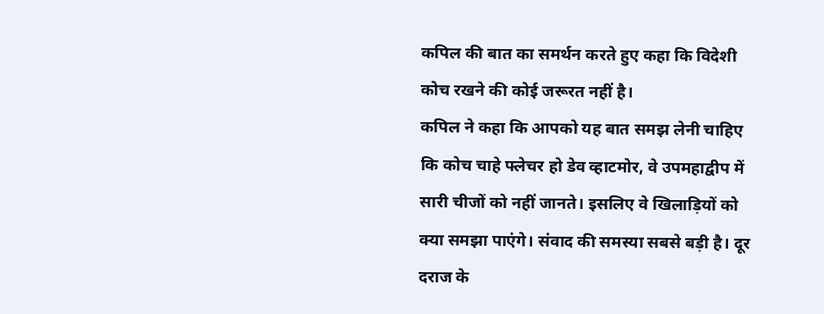कपिल की बात का समर्थन करते हुए कहा कि विदेशी कोच रखने की कोई जरूरत नहीं है।
कपिल ने कहा कि आपको यह बात समझ लेनी चाहिए कि कोच चाहे फ्लेचर हो डेव व्हाटमोर, वे उपमहाद्वीप में सारी चीजों को नहीं जानते। इसलिए वे खिलाड़ियों को क्या समझा पाएंगे। संवाद की समस्या सबसे बड़ी है। दूर दराज के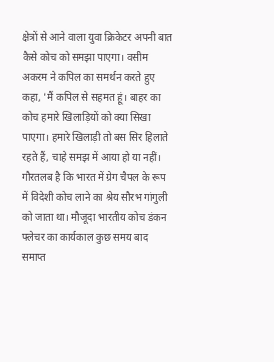क्षेत्रों से आने वाला युवा क्रिकेटर अपनी बात कैसे कोच को समझा पाएगा। वसीम अकरम ने कपिल का समर्थन करते हुए कहा, 'मैं कपिल से सहमत हूं। बाहर का कोच हमारे खिलाड़ियों को क्या सिखा पाएगा। हमारे खिलाड़ी तो बस सिर हिलाते रहते हैं, चाहे समझ में आया हो या नहीं।
गौरतलब है कि भारत में ग्रेग चैपल के रूप में विदेशी कोच लाने का श्रेय सौरभ गांगुली को जाता था। मौजूदा भारतीय कोच डंकन फ्लेचर का कार्यकाल कुछ समय बाद समाप्त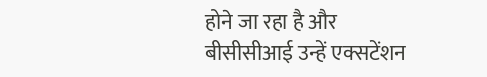होने जा रहा है और बीसीसीआई उन्हें एक्सटेंशन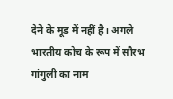देने के मूड में नहीं है। अगले भारतीय कोच के रूप में सौरभ गांगुली का नाम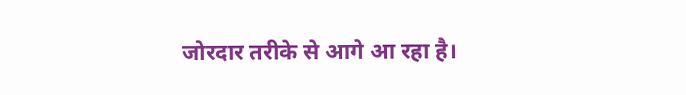जोरदार तरीके से आगे आ रहा है।